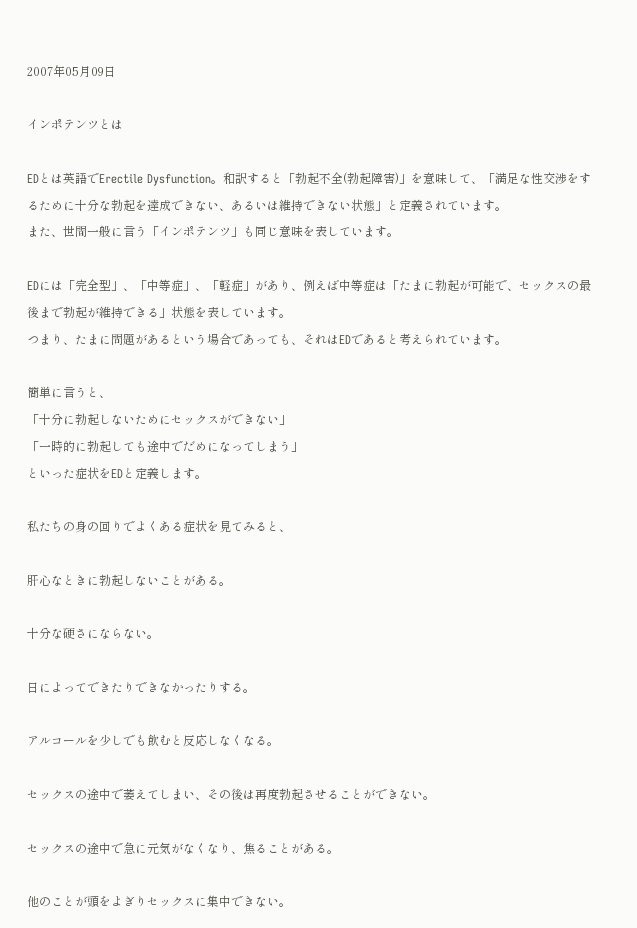2007年05月09日

インポテンツとは

EDとは英語でErectile Dysfunction。和訳すると「勃起不全(勃起障害)」を意味して、「満足な性交渉をするために十分な勃起を達成できない、あるいは維持できない状態」と定義されています。
また、世間一般に言う「インポテンツ」も同じ意味を表しています。

EDには「完全型」、「中等症」、「軽症」があり、例えば中等症は「たまに勃起が可能で、セックスの最後まで勃起が維持できる」状態を表しています。
つまり、たまに問題があるという場合であっても、それはEDであると考えられています。

簡単に言うと、
「十分に勃起しないためにセックスができない」
「一時的に勃起しても途中でだめになってしまう」
といった症状をEDと定義します。

私たちの身の回りでよくある症状を見てみると、

肝心なときに勃起しないことがある。

十分な硬さにならない。

日によってできたりできなかったりする。

アルコールを少しでも飲むと反応しなくなる。

セックスの途中で萎えてしまい、その後は再度勃起させることができない。

セックスの途中で急に元気がなくなり、焦ることがある。

他のことが頭をよぎりセックスに集中できない。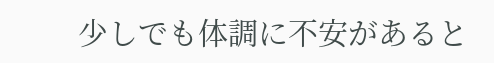少しでも体調に不安があると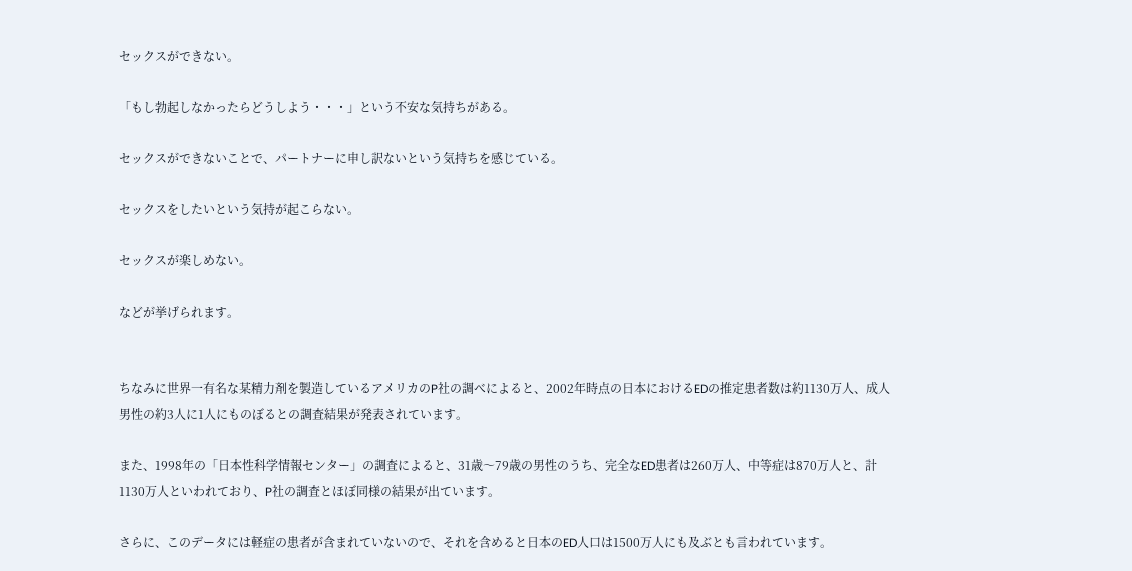セックスができない。

「もし勃起しなかったらどうしよう・・・」という不安な気持ちがある。

セックスができないことで、パートナーに申し訳ないという気持ちを感じている。

セックスをしたいという気持が起こらない。

セックスが楽しめない。

などが挙げられます。


ちなみに世界一有名な某精力剤を製造しているアメリカのP社の調べによると、2002年時点の日本におけるEDの推定患者数は約1130万人、成人男性の約3人に1人にものぼるとの調査結果が発表されています。

また、1998年の「日本性科学情報センター」の調査によると、31歳〜79歳の男性のうち、完全なED患者は260万人、中等症は870万人と、計1130万人といわれており、P社の調査とほぼ同様の結果が出ています。

さらに、このデータには軽症の患者が含まれていないので、それを含めると日本のED人口は1500万人にも及ぶとも言われています。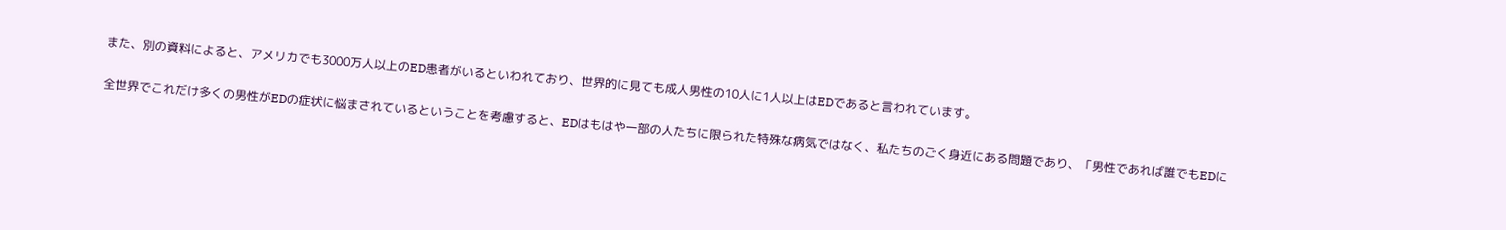また、別の資料によると、アメリカでも3000万人以上のED患者がいるといわれており、世界的に見ても成人男性の10人に1人以上はEDであると言われています。

全世界でこれだけ多くの男性がEDの症状に悩まされているということを考慮すると、EDはもはや一部の人たちに限られた特殊な病気ではなく、私たちのごく身近にある問題であり、「男性であれば誰でもEDに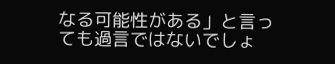なる可能性がある」と言っても過言ではないでしょ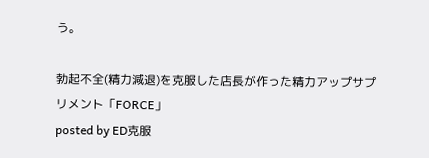う。

勃起不全(精力減退)を克服した店長が作った精力アップサプリメント「FORCE」
posted by ED克服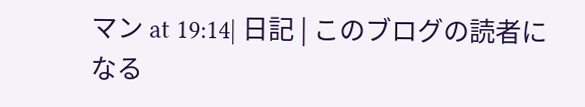マン at 19:14| 日記 | このブログの読者になる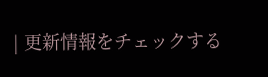| 更新情報をチェックする